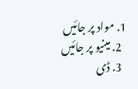1. مواد پر جائیں
  2. مینیو پر جائیں
  3. ڈی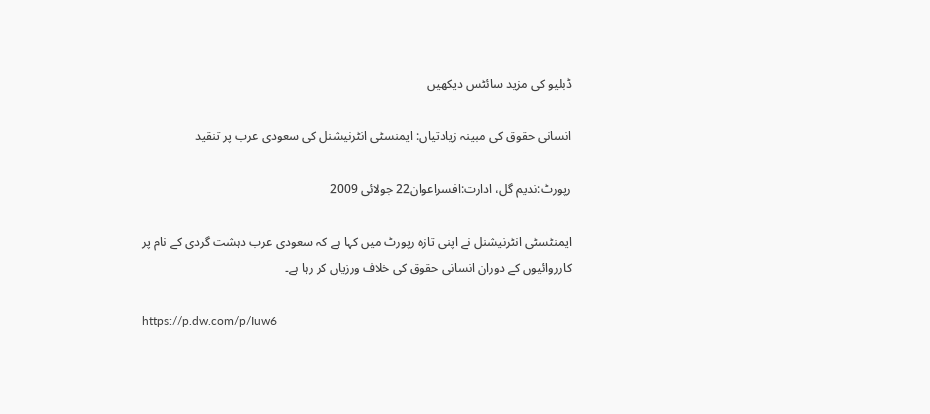ڈبلیو کی مزید سائٹس دیکھیں

انسانی حقوق کی مبینہ زیادتیاں: ایمنسٹی انٹرنیشنل کی سعودی عرب پر تنقید

رپورٹ:ندیم گل، ادارت:افسراعوان22 جولائی 2009

ایمنٹسٹی انٹرنیشنل نے اپنی تازہ رپورٹ میں کہا ہے کہ سعودی عرب دہشت گردی کے نام پر کارروائیوں کے دوران انسانی حقوق کی خلاف ورزیاں کر رہا ہے۔

https://p.dw.com/p/Iuw6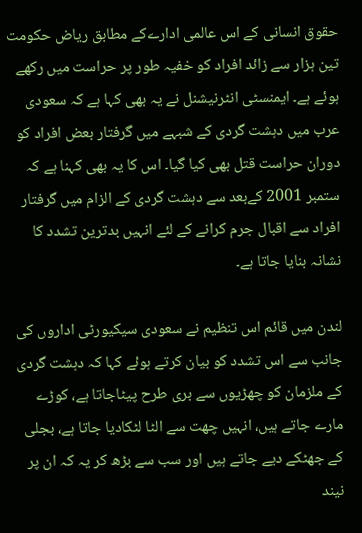حقوق انسانی کے اس عالمی ادارےکے مطابق ریاض حکومت تین ہزار سے زائد افراد کو خفیہ طور پر حراست میں رکھے ہوئے ہے۔ ایمنسٹی انٹرنیشنل نے یہ بھی کہا ہے کہ سعودی عرب میں دہشت گردی کے شبہے میں گرفتار بعض افراد کو دوران حراست قتل بھی کیا گیا۔ اس کا یہ بھی کہنا ہے کہ ستمبر 2001 کےبعد سے دہشت گردی کے الزام میں گرفتار افراد سے اقبال جرم کرانے کے لئے انہیں بدترین تشدد کا نشانہ بنایا جاتا ہے۔

لندن میں قائم اس تنظیم نے سعودی سیکیورٹی اداروں کی جانب سے اس تشدد کو بیان کرتے ہوئے کہا کہ دہشت گردی کے ملزمان کو چھڑیوں سے بری طرح پیٹاجاتا ہے، کوڑے مارے جاتے ہیں، انہیں چھت سے الٹا لٹکادیا جاتا ہے، بجلی کے جھٹکے دیے جاتے ہیں اور سب سے بڑھ کر یہ کہ ان پر نیند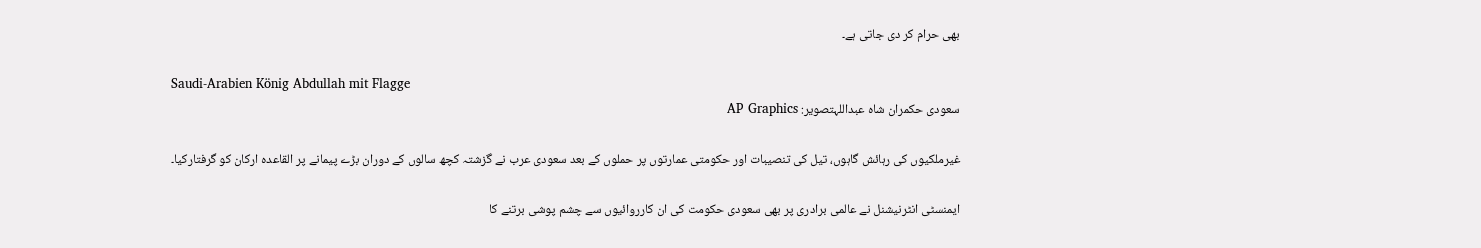بھی حرام کر دی جاتی ہے۔

Saudi-Arabien König Abdullah mit Flagge
سعودی حکمران شاہ عبداللہتصویر: AP Graphics

غیرملکیوں کی رہائش گاہوں، تیل کی تنصیبات اور حکومتی عمارتوں پر حملوں کے بعد سعودی عرب نے گزشتہ کچھ سالوں کے دوران بڑے پیمانے پر القاعدہ ارکان کو گرفتارکیا۔

ایمنسٹی انٹرنیشنل نے عالمی برادری پر بھی سعودی حکومت کی ان کارروائیوں سے چشم پوشی برتنے کا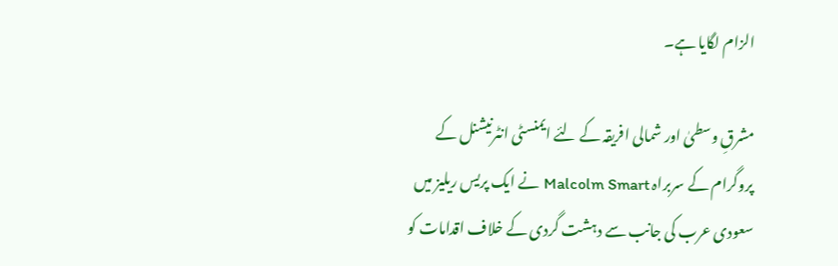الزام لگایا ہے۔

مشرقِ وسطیٰ اور شمالی افریقہ کے لئے ایمنسٹی انٹرنیشنل کے پروگرام کے سربراہ Malcolm Smart نے ایک پریس ریلیز میں سعودی عرب کی جانب سے دہشت گردی کے خلاف اقدامات کو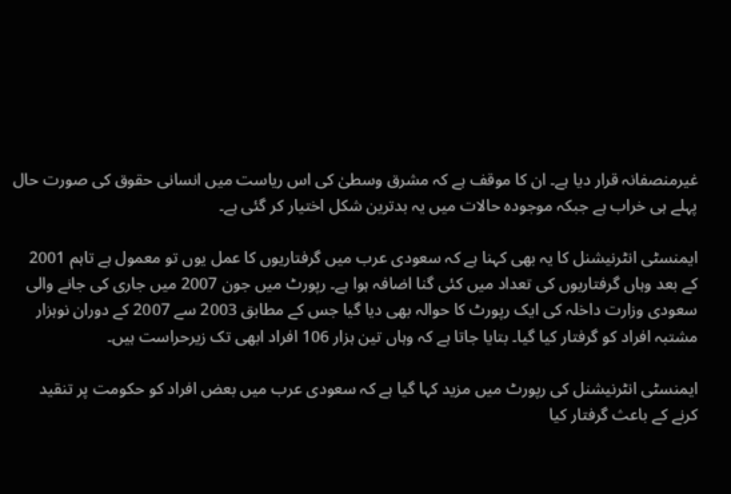غیرمنصفانہ قرار دیا ہے۔ ان کا موقف ہے کہ مشرق وسطیٰ کی اس ریاست میں انسانی حقوق کی صورت حال پہلے ہی خراب ہے جبکہ موجودہ حالات میں یہ بدترین شکل اختیار کر گئی ہے۔

ایمنسٹی انٹرنیشنل کا یہ بھی کہنا ہے کہ سعودی عرب میں گرفتاریوں کا عمل یوں تو معمول ہے تاہم 2001 کے بعد وہاں گرفتاریوں کی تعداد میں کئی گنا اضافہ ہوا ہے۔ رپورٹ میں جون 2007 میں جاری کی جانے والی سعودی وزارت داخلہ کی ایک رپورٹ کا حوالہ بھی دیا گیا جس کے مطابق 2003 سے 2007 کے دوران نوہزار مشتبہ افراد کو گرفتار کیا گیا۔ بتایا جاتا ہے کہ وہاں تین ہزار 106 افراد ابھی تک زیرحراست ہیں۔

ایمنسٹی انٹرنیشنل کی رپورٹ میں مزید کہا گیا ہے کہ سعودی عرب میں بعض افراد کو حکومت پر تنقید کرنے کے باعث گرفتار کیا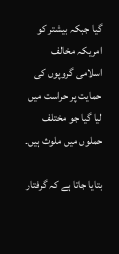گیا جبکہ بیشتر کو امریکہ مخالف اسلامی گروپوں کی حمایت پر حراست میں لیا گیا جو مختلف حملوں میں ملوث ہیں۔

بتایا جاتا ہے کہ گرفتار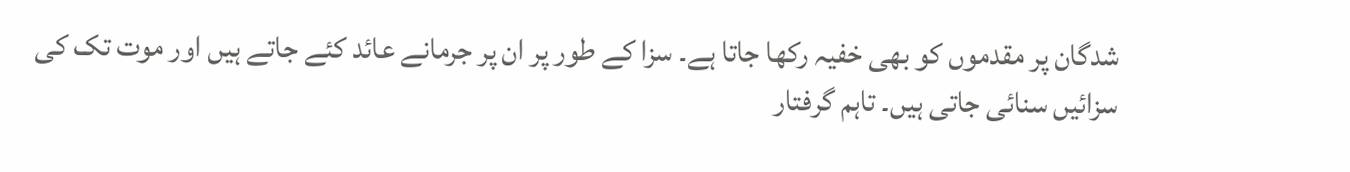شدگان پر مقدموں کو بھی خفیہ رکھا جاتا ہے۔ سزا کے طور پر ان پر جرمانے عائد کئے جاتے ہیں اور موت تک کی سزائیں سنائی جاتی ہیں۔ تاہم گرفتار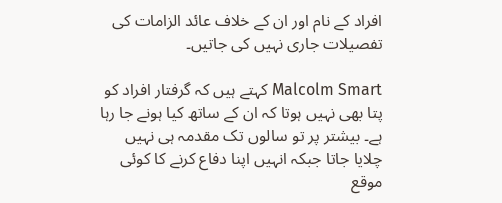افراد کے نام اور ان کے خلاف عائد الزامات کی تفصیلات جاری نہیں کی جاتیں۔

Malcolm Smart کہتے ہیں کہ گرفتار افراد کو پتا بھی نہیں ہوتا کہ ان کے ساتھ کیا ہونے جا رہا ہے۔ بیشتر پر تو سالوں تک مقدمہ ہی نہیں چلایا جاتا جبکہ انہیں اپنا دفاع کرنے کا کوئی موقع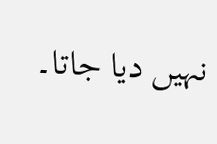نہیں دیا جاتا۔